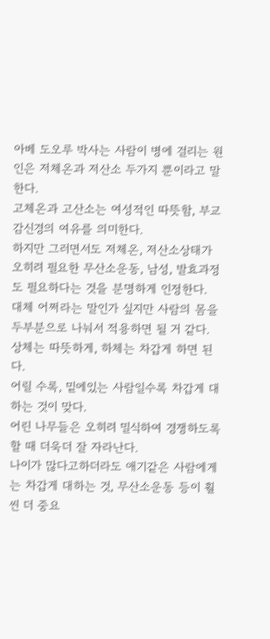아베 도오루 박사는 사람이 병에 걸리는 원인은 저체온과 저산소 두가지 뿐이라고 말한다.
고체온과 고산소는 여성적인 따뜻함, 부교감신경의 여유를 의미한다.
하지만 그러면서도 저체온, 저산소상태가 오히려 필요한 무산소운동, 남성, 발효과정도 필요하다는 것을 분명하게 인정한다.
대체 어쩌라는 말인가 싶지만 사람의 몸을 두부분으로 나눠서 적용하면 될 거 같다.
상체는 따뜻하게, 하체는 차갑게 하면 된다.
어릴 수록, 밑에있는 사람일수록 차갑게 대하는 것이 맞다.
어린 나무들은 오히려 밀식하여 경쟁하도록 할 때 더욱더 잘 자라난다.
나이가 많다고하더라도 애기같은 사람에게는 차갑게 대하는 것, 무산소운동 등이 훨씬 더 중요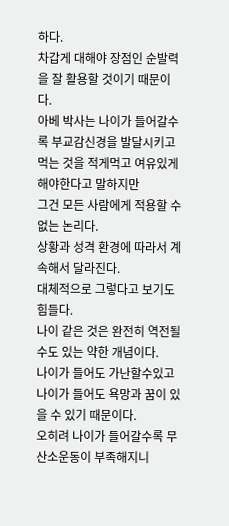하다.
차갑게 대해야 장점인 순발력을 잘 활용할 것이기 때문이다.
아베 박사는 나이가 들어갈수록 부교감신경을 발달시키고 먹는 것을 적게먹고 여유있게 해야한다고 말하지만
그건 모든 사람에게 적용할 수 없는 논리다.
상황과 성격 환경에 따라서 계속해서 달라진다.
대체적으로 그렇다고 보기도 힘들다.
나이 같은 것은 완전히 역전될수도 있는 약한 개념이다.
나이가 들어도 가난할수있고 나이가 들어도 욕망과 꿈이 있을 수 있기 때문이다.
오히려 나이가 들어갈수록 무산소운동이 부족해지니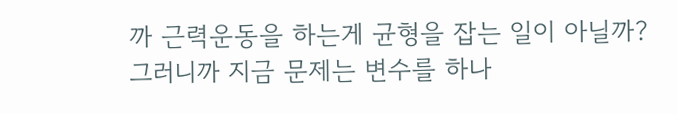까 근력운동을 하는게 균형을 잡는 일이 아닐까?
그러니까 지금 문제는 변수를 하나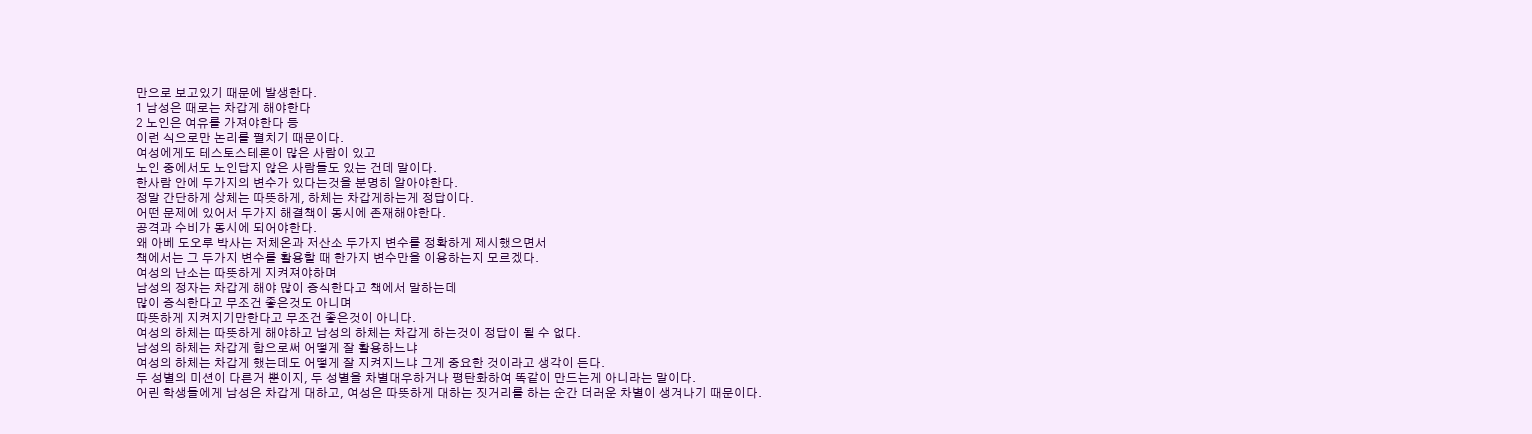만으로 보고있기 때문에 발생한다.
1 남성은 때로는 차갑게 해야한다
2 노인은 여유를 가져야한다 등
이런 식으로만 논리를 펼치기 때문이다.
여성에게도 테스토스테론이 많은 사람이 있고
노인 중에서도 노인답지 않은 사람들도 있는 건데 말이다.
한사람 안에 두가지의 변수가 있다는것을 분명히 알아야한다.
정말 간단하게 상체는 따뜻하게, 하체는 차갑게하는게 정답이다.
어떤 문제에 있어서 두가지 해결책이 동시에 존재해야한다.
공격과 수비가 동시에 되어야한다.
왜 아베 도오루 박사는 저체온과 저산소 두가지 변수를 정확하게 제시했으면서
책에서는 그 두가지 변수를 활용할 때 한가지 변수만을 이용하는지 모르겠다.
여성의 난소는 따뜻하게 지켜져야하며
남성의 정자는 차갑게 해야 많이 증식한다고 책에서 말하는데
많이 증식한다고 무조건 좋은것도 아니며
따뜻하게 지켜지기만한다고 무조건 좋은것이 아니다.
여성의 하체는 따뜻하게 해야하고 남성의 하체는 차갑게 하는것이 정답이 될 수 없다.
남성의 하체는 차갑게 함으로써 어떻게 잘 활용하느냐
여성의 하체는 차갑게 했는데도 어떻게 잘 지켜지느냐 그게 중요한 것이라고 생각이 든다.
두 성별의 미션이 다른거 뿐이지, 두 성별을 차별대우하거나 평탄화하여 똑같이 만드는게 아니라는 말이다.
어린 학생들에게 남성은 차갑게 대하고, 여성은 따뜻하게 대하는 짓거리를 하는 순간 더러운 차별이 생겨나기 때문이다.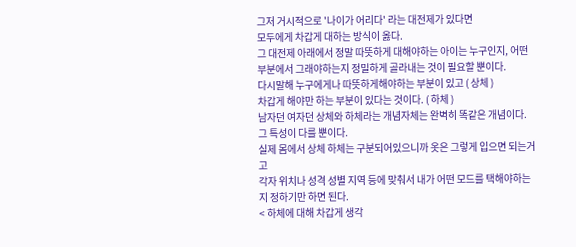그저 거시적으로 '나이가 어리다' 라는 대전제가 있다면
모두에게 차갑게 대하는 방식이 옳다.
그 대전제 아래에서 정말 따뜻하게 대해야하는 아이는 누구인지, 어떤 부분에서 그래야하는지 정밀하게 골라내는 것이 필요할 뿐이다.
다시말해 누구에게나 따뜻하게해야하는 부분이 있고 ( 상체 )
차갑게 해야만 하는 부분이 있다는 것이다. ( 하체 )
남자던 여자던 상체와 하체라는 개념자체는 완벽히 똑같은 개념이다. 그 특성이 다를 뿐이다.
실제 몸에서 상체 하체는 구분되어있으니까 옷은 그렇게 입으면 되는거고
각자 위치나 성격 성별 지역 등에 맞춰서 내가 어떤 모드를 택해야하는지 정하기만 하면 된다.
< 하체에 대해 차갑게 생각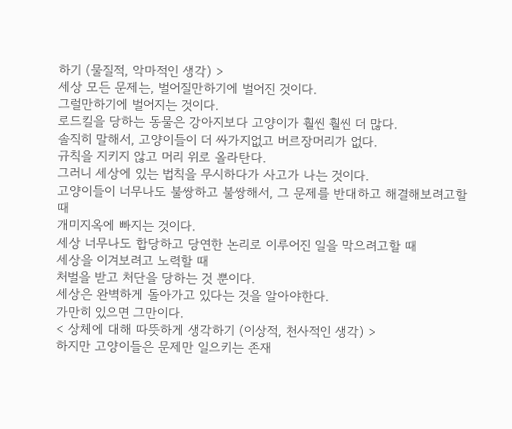하기 (물질적, 악마적인 생각) >
세상 모든 문제는, 벌어질만하기에 벌어진 것이다.
그럴만하기에 벌어지는 것이다.
로드킬을 당하는 동물은 강아지보다 고양이가 훨씬 훨씬 더 많다.
솔직히 말해서, 고양이들이 더 싸가지없고 버르장머리가 없다.
규칙을 지키지 않고 머리 위로 올라탄다.
그러니 세상에 있는 법칙을 무시하다가 사고가 나는 것이다.
고양이들이 너무나도 불쌍하고 불쌍해서, 그 문제를 반대하고 해결해보려고할 때
개미지옥에 빠지는 것이다.
세상 너무나도 합당하고 당연한 논리로 이루어진 일을 막으려고할 때
세상을 이겨보려고 노력할 때
처벌을 받고 처단을 당하는 것 뿐이다.
세상은 완벽하게 돌아가고 있다는 것을 알아야한다.
가만히 있으면 그만이다.
< 상체에 대해 따뜻하게 생각하기 (이상적, 천사적인 생각) >
하지만 고양이들은 문제만 일으키는 존재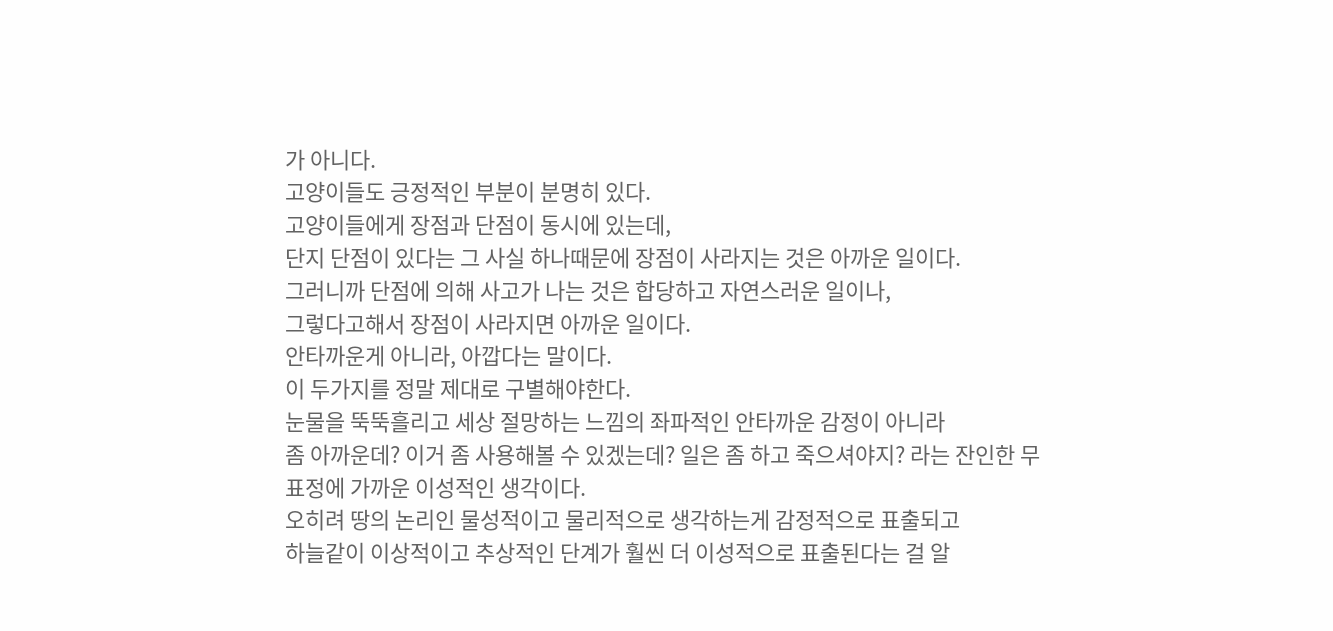가 아니다.
고양이들도 긍정적인 부분이 분명히 있다.
고양이들에게 장점과 단점이 동시에 있는데,
단지 단점이 있다는 그 사실 하나때문에 장점이 사라지는 것은 아까운 일이다.
그러니까 단점에 의해 사고가 나는 것은 합당하고 자연스러운 일이나,
그렇다고해서 장점이 사라지면 아까운 일이다.
안타까운게 아니라, 아깝다는 말이다.
이 두가지를 정말 제대로 구별해야한다.
눈물을 뚝뚝흘리고 세상 절망하는 느낌의 좌파적인 안타까운 감정이 아니라
좀 아까운데? 이거 좀 사용해볼 수 있겠는데? 일은 좀 하고 죽으셔야지? 라는 잔인한 무표정에 가까운 이성적인 생각이다.
오히려 땅의 논리인 물성적이고 물리적으로 생각하는게 감정적으로 표출되고
하늘같이 이상적이고 추상적인 단계가 훨씬 더 이성적으로 표출된다는 걸 알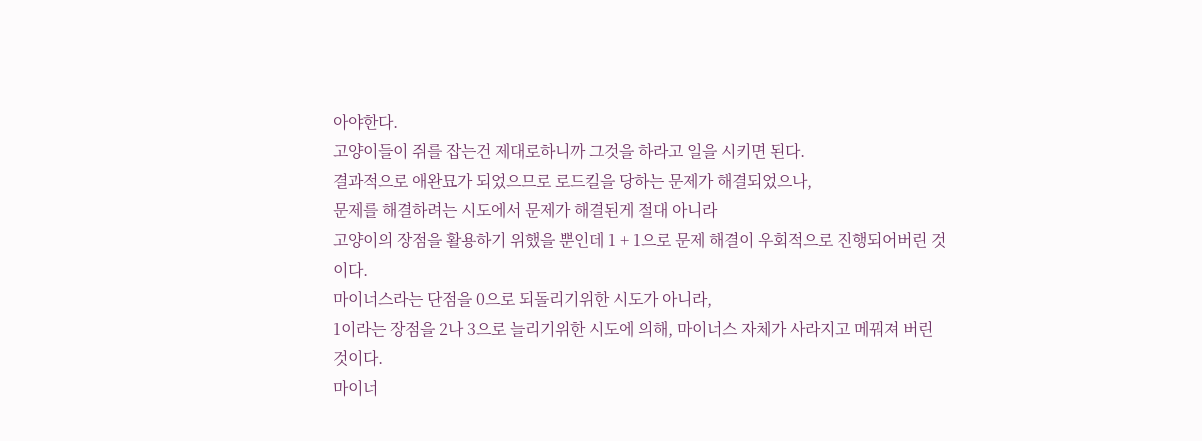아야한다.
고양이들이 쥐를 잡는건 제대로하니까 그것을 하라고 일을 시키면 된다.
결과적으로 애완묘가 되었으므로 로드킬을 당하는 문제가 해결되었으나,
문제를 해결하려는 시도에서 문제가 해결된게 절대 아니라
고양이의 장점을 활용하기 위했을 뿐인데 1 + 1으로 문제 해결이 우회적으로 진행되어버린 것이다.
마이너스라는 단점을 0으로 되돌리기위한 시도가 아니라,
1이라는 장점을 2나 3으로 늘리기위한 시도에 의해, 마이너스 자체가 사라지고 메꿔져 버린 것이다.
마이너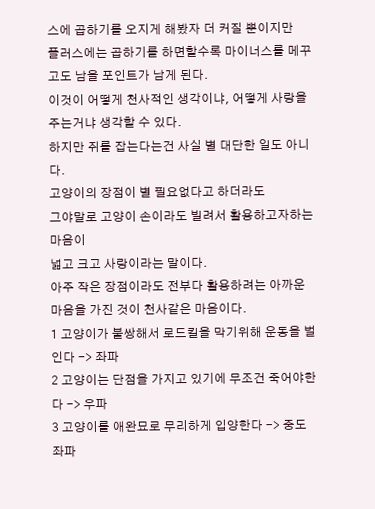스에 곱하기를 오지게 해봤자 더 커질 뿐이지만
플러스에는 곱하기를 하면할수록 마이너스를 메꾸고도 남을 포인트가 남게 된다.
이것이 어떻게 천사적인 생각이냐, 어떻게 사랑을 주는거냐 생각할 수 있다.
하지만 쥐를 잡는다는건 사실 별 대단한 일도 아니다.
고양이의 장점이 별 필요없다고 하더라도
그야말로 고양이 손이라도 빌려서 활용하고자하는 마음이
넓고 크고 사랑이라는 말이다.
아주 작은 장점이라도 전부다 활용하려는 아까운 마음을 가진 것이 천사같은 마음이다.
1 고양이가 불쌍해서 로드킬을 막기위해 운동을 벌인다 -> 좌파
2 고양이는 단점을 가지고 있기에 무조건 죽어야한다 -> 우파
3 고양이를 애완묘로 무리하게 입양한다 -> 중도 좌파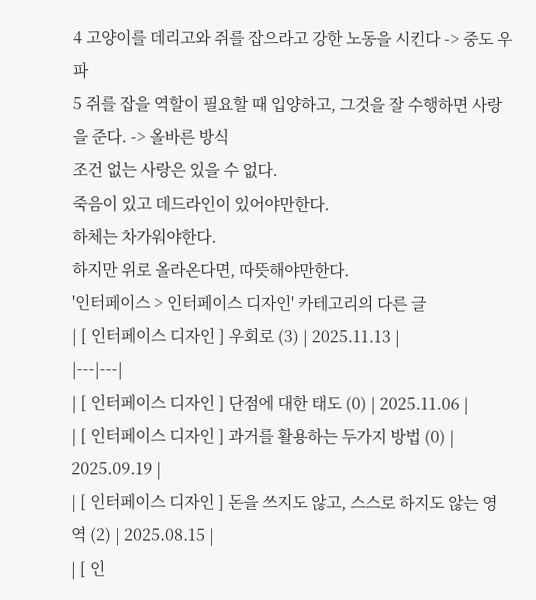4 고양이를 데리고와 쥐를 잡으라고 강한 노동을 시킨다 -> 중도 우파
5 쥐를 잡을 역할이 필요할 때 입양하고, 그것을 잘 수행하면 사랑을 준다. -> 올바른 방식
조건 없는 사랑은 있을 수 없다.
죽음이 있고 데드라인이 있어야만한다.
하체는 차가워야한다.
하지만 위로 올라온다면, 따뜻해야만한다.
'인터페이스 > 인터페이스 디자인' 카테고리의 다른 글
| [ 인터페이스 디자인 ] 우회로 (3) | 2025.11.13 |
|---|---|
| [ 인터페이스 디자인 ] 단점에 대한 태도 (0) | 2025.11.06 |
| [ 인터페이스 디자인 ] 과거를 활용하는 두가지 방법 (0) | 2025.09.19 |
| [ 인터페이스 디자인 ] 돈을 쓰지도 않고, 스스로 하지도 않는 영역 (2) | 2025.08.15 |
| [ 인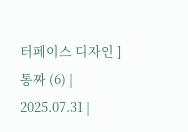터페이스 디자인 ] 통짜 (6) | 2025.07.31 |